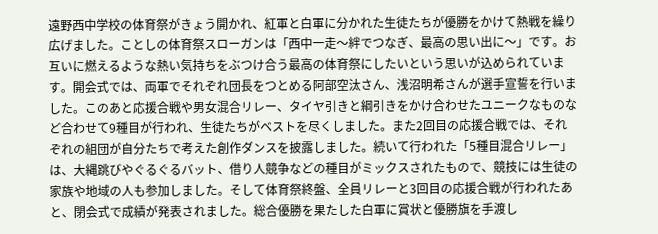遠野西中学校の体育祭がきょう開かれ、紅軍と白軍に分かれた生徒たちが優勝をかけて熱戦を繰り広げました。ことしの体育祭スローガンは「西中一走〜絆でつなぎ、最高の思い出に〜」です。お互いに燃えるような熱い気持ちをぶつけ合う最高の体育祭にしたいという思いが込められています。開会式では、両軍でそれぞれ団長をつとめる阿部空汰さん、浅沼明希さんが選手宣誓を行いました。このあと応援合戦や男女混合リレー、タイヤ引きと綱引きをかけ合わせたユニークなものなど合わせて9種目が行われ、生徒たちがベストを尽くしました。また2回目の応援合戦では、それぞれの組団が自分たちで考えた創作ダンスを披露しました。続いて行われた「5種目混合リレー」は、大縄跳びやぐるぐるバット、借り人競争などの種目がミックスされたもので、競技には生徒の家族や地域の人も参加しました。そして体育祭終盤、全員リレーと3回目の応援合戦が行われたあと、閉会式で成績が発表されました。総合優勝を果たした白軍に賞状と優勝旗を手渡し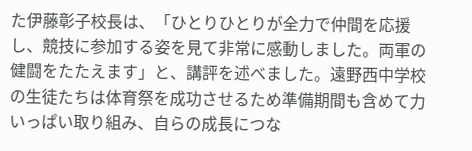た伊藤彰子校長は、「ひとりひとりが全力で仲間を応援し、競技に参加する姿を見て非常に感動しました。両軍の健闘をたたえます」と、講評を述べました。遠野西中学校の生徒たちは体育祭を成功させるため準備期間も含めて力いっぱい取り組み、自らの成長につな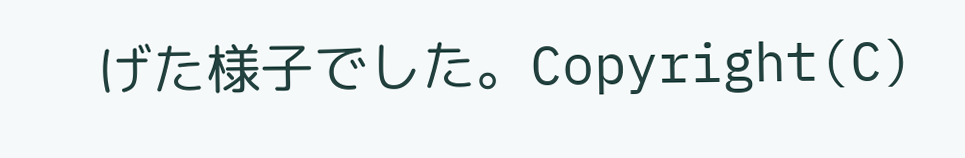げた様子でした。Copyright(C)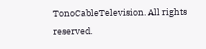TonoCableTelevision. All rights reserved.